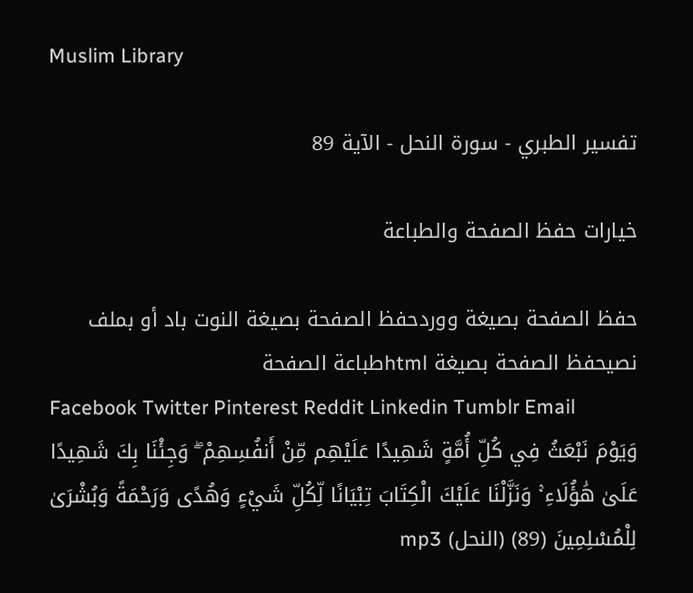Muslim Library

تفسير الطبري - سورة النحل - الآية 89

خيارات حفظ الصفحة والطباعة

حفظ الصفحة بصيغة ووردحفظ الصفحة بصيغة النوت باد أو بملف نصيحفظ الصفحة بصيغة htmlطباعة الصفحة
Facebook Twitter Pinterest Reddit Linkedin Tumblr Email
وَيَوْمَ نَبْعَثُ فِي كُلِّ أُمَّةٍ شَهِيدًا عَلَيْهِم مِّنْ أَنفُسِهِمْ ۖ وَجِئْنَا بِكَ شَهِيدًا عَلَىٰ هَٰؤُلَاءِ ۚ وَنَزَّلْنَا عَلَيْكَ الْكِتَابَ تِبْيَانًا لِّكُلِّ شَيْءٍ وَهُدًى وَرَحْمَةً وَبُشْرَىٰ لِلْمُسْلِمِينَ (89) (النحل) mp3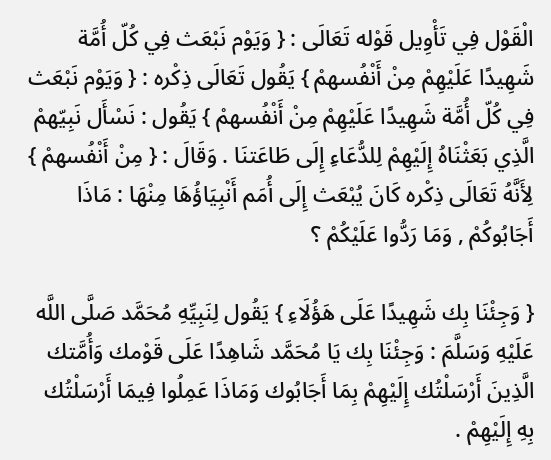الْقَوْل فِي تَأْوِيل قَوْله تَعَالَى : { وَيَوْم نَبْعَث فِي كُلّ أُمَّة شَهِيدًا عَلَيْهِمْ مِنْ أَنْفُسهمْ } يَقُول تَعَالَى ذِكْره : { وَيَوْم نَبْعَث فِي كُلّ أُمَّة شَهِيدًا عَلَيْهِمْ مِنْ أَنْفُسهمْ } يَقُول : نَسْأَل نَبِيّهمْ الَّذِي بَعَثْنَاهُ إِلَيْهِمْ لِلدُّعَاءِ إِلَى طَاعَتنَا . وَقَالَ : { مِنْ أَنْفُسهمْ } لِأَنَّهُ تَعَالَى ذِكْره كَانَ يُبْعَث إِلَى أُمَم أَنْبِيَاؤُهَا مِنْهَا : مَاذَا أَجَابُوكُمْ , وَمَا رَدُّوا عَلَيْكُمْ ؟

{ وَجِئْنَا بِك شَهِيدًا عَلَى هَؤُلَاءِ } يَقُول لِنَبِيِّهِ مُحَمَّد صَلَّى اللَّه عَلَيْهِ وَسَلَّمَ : وَجِئْنَا بِك يَا مُحَمَّد شَاهِدًا عَلَى قَوْمك وَأُمَّتك الَّذِينَ أَرْسَلْتُك إِلَيْهِمْ بِمَا أَجَابُوك وَمَاذَا عَمِلُوا فِيمَا أَرْسَلْتُك بِهِ إِلَيْهِمْ .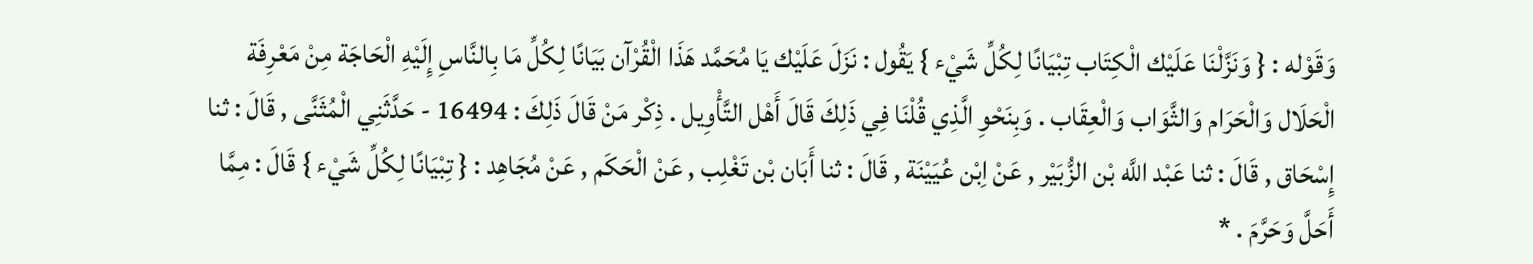وَقَوْله : { وَنَزَّلْنَا عَلَيْك الْكِتَاب تِبْيَانًا لِكُلِّ شَيْء } يَقُول : نَزَلَ عَلَيْك يَا مُحَمَّد هَذَا الْقُرْآن بَيَانًا لِكُلِّ مَا بِالنَّاسِ إِلَيْهِ الْحَاجَة مِنْ مَعْرِفَة الْحَلَال وَالْحَرَام وَالثَّوَاب وَالْعِقَاب . وَبِنَحْوِ الَّذِي قُلْنَا فِي ذَلِكَ قَالَ أَهْل التَّأْوِيل . ذِكْر مَنْ قَالَ ذَلِكَ : 16494 - حَدَّثَنِي الْمُثَنَّى , قَالَ : ثنا إِسْحَاق , قَالَ : ثنا عَبْد اللَّه بْن الزُّبَيْر , عَنْ اِبْن عُيَيْنَة , قَالَ : ثنا أَبَان بْن تَغْلِب , عَنْ الْحَكَم , عَنْ مُجَاهِد : { تِبْيَانًا لِكُلِّ شَيْء } قَالَ : مِمَّا أَحَلَّ وَحَرَّمَ . *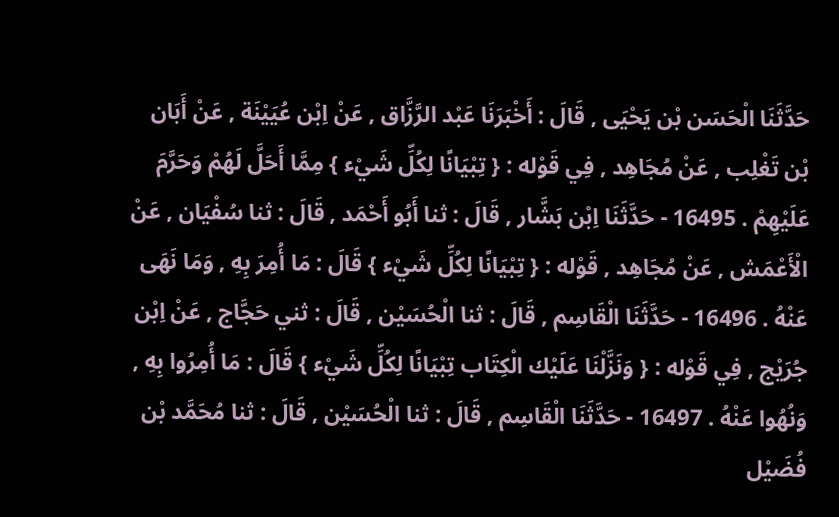حَدَّثَنَا الْحَسَن بْن يَحْيَى , قَالَ : أَخْبَرَنَا عَبْد الرَّزَّاق , عَنْ اِبْن عُيَيْنَة , عَنْ أَبَان بْن تَغْلِب , عَنْ مُجَاهِد , فِي قَوْله : { تِبْيَانًا لِكُلِّ شَيْء } مِمَّا أَحَلَّ لَهُمْ وَحَرَّمَ عَلَيْهِمْ . 16495 - حَدَّثَنَا اِبْن بَشَّار , قَالَ : ثنا أَبُو أَحْمَد , قَالَ : ثنا سُفْيَان , عَنْ الْأَعْمَش , عَنْ مُجَاهِد , قَوْله : { تِبْيَانًا لِكُلِّ شَيْء } قَالَ : مَا أُمِرَ بِهِ , وَمَا نَهَى عَنْهُ . 16496 - حَدَّثَنَا الْقَاسِم , قَالَ : ثنا الْحُسَيْن , قَالَ : ثني حَجَّاج , عَنْ اِبْن جُرَيْج , فِي قَوْله : { وَنَزَّلْنَا عَلَيْك الْكِتَاب تِبْيَانًا لِكُلِّ شَيْء } قَالَ : مَا أُمِرُوا بِهِ , وَنُهُوا عَنْهُ . 16497 - حَدَّثَنَا الْقَاسِم , قَالَ : ثنا الْحُسَيْن , قَالَ : ثنا مُحَمَّد بْن فُضَيْل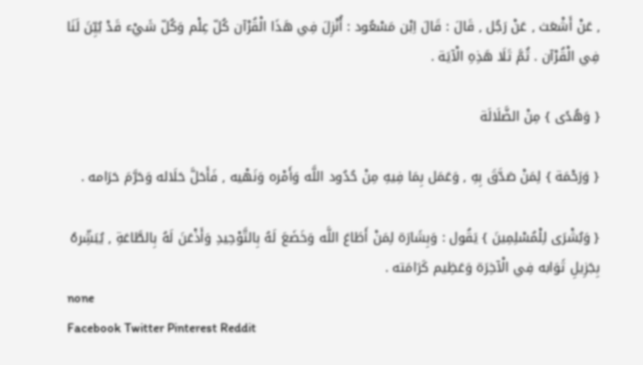, عَنْ أَشْعَث , عَنْ رَجُل , قَالَ : قَالَ اِبْن مَسْعُود : أُنْزِلَ فِي هَذَا الْقُرْآن كُلّ عِلْم وَكُلّ شَيْء قَدْ بُيِّنَ لَنَا فِي الْقُرْآن . ثُمَّ تَلَا هَذِهِ الْآيَة .

{ وَهُدًى } مِنْ الضَّلَالَة

{ وَرَحْمَة } لِمَنْ صَدَّقَ بِهِ , وَعَمَل بِمَا فِيهِ مِنْ حُدُود اللَّه وَأَمْره وَنَهْيه , فَأَحَلَّ حَلَاله وَحَرَّمَ حَرَامه .

{ وَبُشْرَى لِلْمُسْلِمِينَ } يَقُول : وَبِشَارَة لِمَنْ أَطَاعَ اللَّه وَخَضَعَ لَهُ بِالتَّوْحِيدِ وَأَذْعَنَ لَهُ بِالطَّاعَةِ , يُبَشِّرهُ بِجَزِيلِ ثَوَابه فِي الْآخِرَة وَعَظِيم كَرَامَته .
none
Facebook Twitter Pinterest Reddit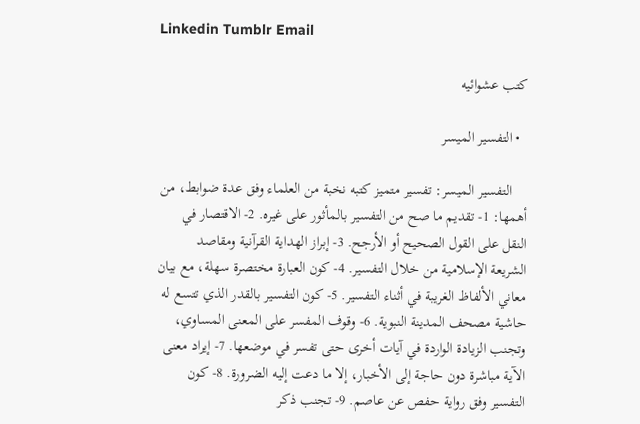Linkedin Tumblr Email

كتب عشوائيه

  • التفسير الميسر

    التفسير الميسر: تفسير متميز كتبه نخبة من العلماء وفق عدة ضوابط، من أهمها: 1- تقديم ما صح من التفسير بالمأثور على غيره. 2- الاقتصار في النقل على القول الصحيح أو الأرجح. 3- إبراز الهداية القرآنية ومقاصد الشريعة الإسلامية من خلال التفسير. 4- كون العبارة مختصرة سهلة، مع بيان معاني الألفاظ الغريبة في أثناء التفسير. 5- كون التفسير بالقدر الذي تتسع له حاشية مصحف المدينة النبوية. 6- وقوف المفسر على المعنى المساوي، وتجنب الزيادة الواردة في آيات أخرى حتى تفسر في موضعها. 7- إيراد معنى الآية مباشرة دون حاجة إلى الأخبار، إلا ما دعت إليه الضرورة. 8- كون التفسير وفق رواية حفص عن عاصم. 9- تجنب ذكر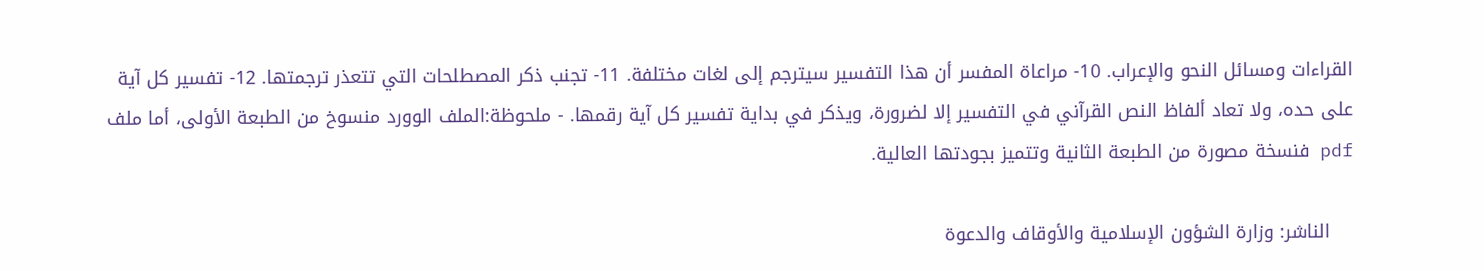القراءات ومسائل النحو والإعراب. 10- مراعاة المفسر أن هذا التفسير سيترجم إلى لغات مختلفة. 11- تجنب ذكر المصطلحات التي تتعذر ترجمتها. 12- تفسير كل آية على حده، ولا تعاد ألفاظ النص القرآني في التفسير إلا لضرورة، ويذكر في بداية تفسير كل آية رقمها. - ملحوظة:الملف الوورد منسوخ من الطبعة الأولى، أما ملف pdf فنسخة مصورة من الطبعة الثانية وتتميز بجودتها العالية.

    الناشر: وزارة الشؤون الإسلامية والأوقاف والدعوة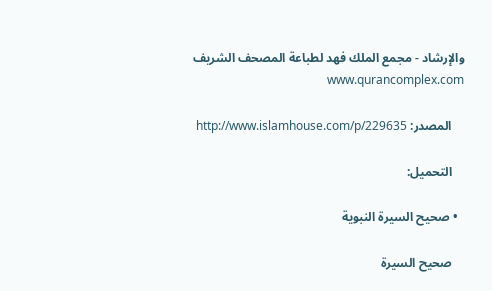والإرشاد - مجمع الملك فهد لطباعة المصحف الشريف www.qurancomplex.com

    المصدر: http://www.islamhouse.com/p/229635

    التحميل:

  • صحيح السيرة النبوية

    صحيح السيرة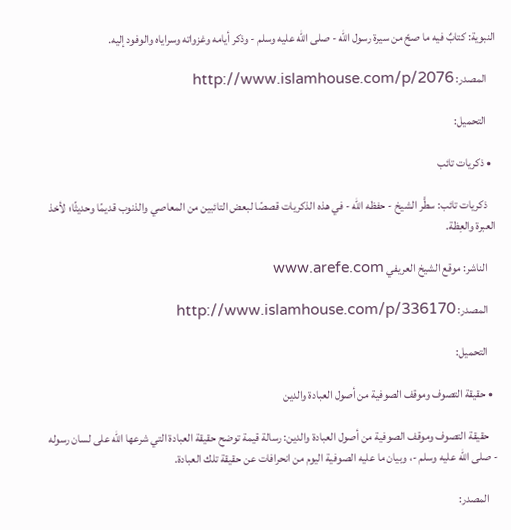النبوية: كتابٌ فيه ما صحّ من سيرة رسول الله - صلى الله عليه وسلم - وذكر أيامه وغزواته وسراياه والوفود إليه.

    المصدر: http://www.islamhouse.com/p/2076

    التحميل:

  • ذكريات تائب

    ذكريات تائب: سطَّر الشيخ - حفظه الله - في هذه الذكريات قصصًا لبعض التائبين من المعاصي والذنوب قديمًا وحديثًا؛ لأخذ العبرة والعِظة.

    الناشر: موقع الشيخ العريفي www.arefe.com

    المصدر: http://www.islamhouse.com/p/336170

    التحميل:

  • حقيقة التصوف وموقف الصوفية من أصول العبادة والدين

    حقيقة التصوف وموقف الصوفية من أصول العبادة والدين: رسالة قيمة توضح حقيقة العبادة التي شرعها الله على لسان رسوله - صلى الله عليه وسلم -، وبيان ما عليه الصوفية اليوم من انحرافات عن حقيقة تلك العبادة.

    المصدر: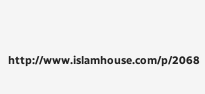http://www.islamhouse.com/p/2068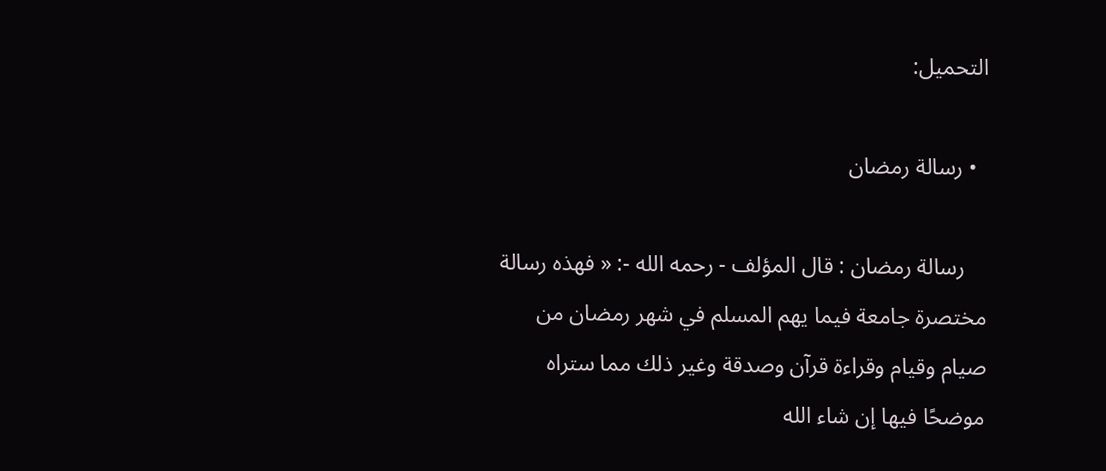التحميل:

  • رسالة رمضان

    رسالة رمضان : قال المؤلف - رحمه الله -: « فهذه رسالة مختصرة جامعة فيما يهم المسلم في شهر رمضان من صيام وقيام وقراءة قرآن وصدقة وغير ذلك مما ستراه موضحًا فيها إن شاء الله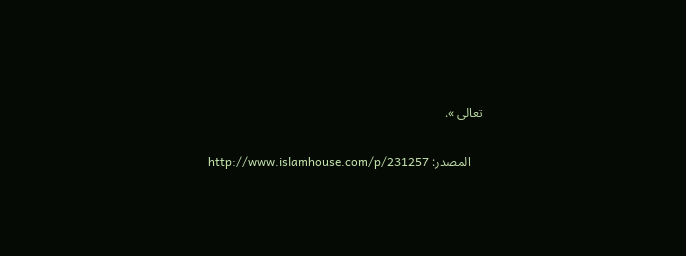تعالى ».

    المصدر: http://www.islamhouse.com/p/231257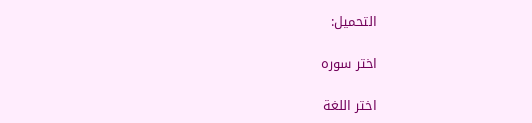التحميل:

اختر سوره

اختر اللغة